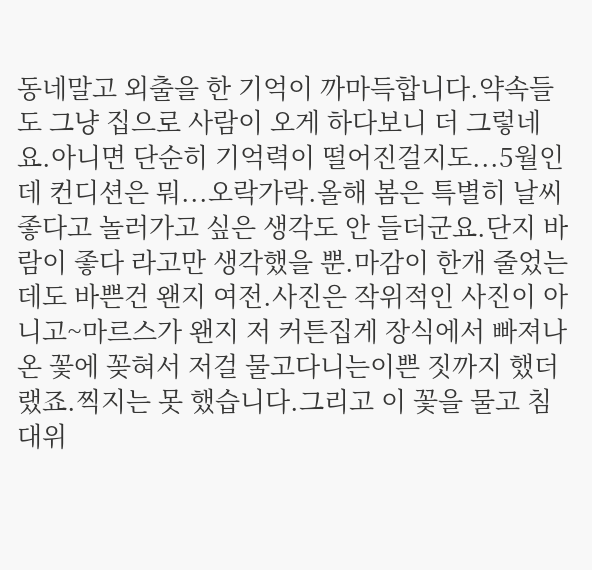동네말고 외출을 한 기억이 까마득합니다.약속들도 그냥 집으로 사람이 오게 하다보니 더 그렇네요.아니면 단순히 기억력이 떨어진걸지도...5월인데 컨디션은 뭐...오락가락.올해 봄은 특별히 날씨 좋다고 놀러가고 싶은 생각도 안 들더군요.단지 바람이 좋다 라고만 생각했을 뿐.마감이 한개 줄었는데도 바쁜건 왠지 여전.사진은 작위적인 사진이 아니고~마르스가 왠지 저 커튼집게 장식에서 빠져나온 꽃에 꽂혀서 저걸 물고다니는이쁜 짓까지 했더랬죠.찍지는 못 했습니다.그리고 이 꽃을 물고 침대위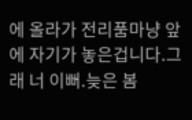에 올라가 전리품마냥 앞에 자기가 놓은겁니다.그래 너 이뻐.늦은 봄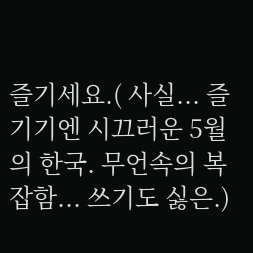즐기세요.( 사실... 즐기기엔 시끄러운 5월의 한국. 무언속의 복잡함... 쓰기도 싫은.)